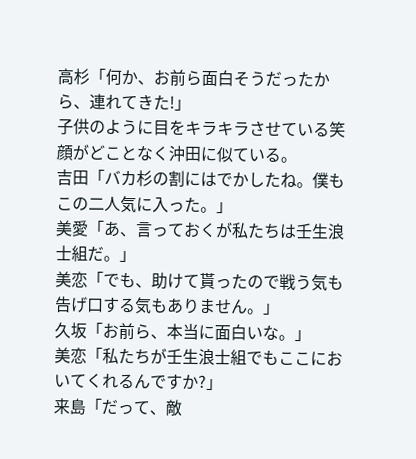高杉「何か、お前ら面白そうだったから、連れてきた!」
子供のように目をキラキラさせている笑顔がどことなく沖田に似ている。
吉田「バカ杉の割にはでかしたね。僕もこの二人気に入った。」
美愛「あ、言っておくが私たちは壬生浪士組だ。」
美恋「でも、助けて貰ったので戦う気も告げ口する気もありません。」
久坂「お前ら、本当に面白いな。」
美恋「私たちが壬生浪士組でもここにおいてくれるんですか?」
来島「だって、敵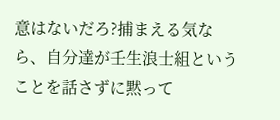意はないだろ?捕まえる気なら、自分達が壬生浪士組ということを話さずに黙って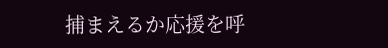捕まえるか応援を呼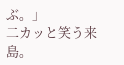ぶ。」
二カッと笑う来島。